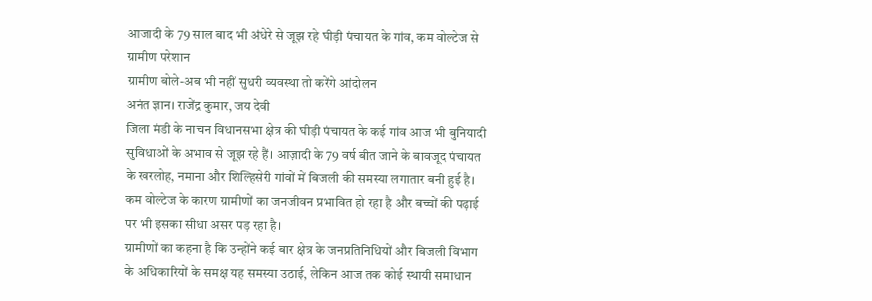आजादी के 79 साल बाद भी अंधेरे से जूझ रहे घीड़ी पंचायत के गांव, कम वोल्टेज से ग्रामीण परेशान
ग्रामीण बोले-अब भी नहीं सुधरी व्यवस्था तो करेंगे आंदोलन
अनंत ज्ञान। राजेंद्र कुमार, जय देवी
जिला मंडी के नाचन विधानसभा क्षेत्र की घीड़ी पंचायत के कई गांव आज भी बुनियादी सुविधाओं के अभाव से जूझ रहे हैं। आज़ादी के 79 वर्ष बीत जाने के बावजूद पंचायत के खरलोह, नमाना और शिल्हिसेरी गांवों में बिजली की समस्या लगातार बनी हुई है। कम वोल्टेज के कारण ग्रामीणों का जनजीवन प्रभावित हो रहा है और बच्चों की पढ़ाई पर भी इसका सीधा असर पड़ रहा है।
ग्रामीणों का कहना है कि उन्होंने कई बार क्षेत्र के जनप्रतिनिधियों और बिजली विभाग के अधिकारियों के समक्ष यह समस्या उठाई, लेकिन आज तक कोई स्थायी समाधान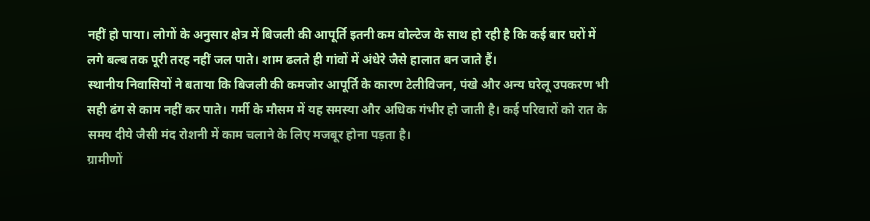नहीं हो पाया। लोगों के अनुसार क्षेत्र में बिजली की आपूर्ति इतनी कम वोल्टेज के साथ हो रही है कि कई बार घरों में लगे बल्ब तक पूरी तरह नहीं जल पाते। शाम ढलते ही गांवों में अंधेरे जैसे हालात बन जाते हैं।
स्थानीय निवासियों ने बताया कि बिजली की कमजोर आपूर्ति के कारण टेलीविजन, पंखे और अन्य घरेलू उपकरण भी सही ढंग से काम नहीं कर पाते। गर्मी के मौसम में यह समस्या और अधिक गंभीर हो जाती है। कई परिवारों को रात के समय दीये जैसी मंद रोशनी में काम चलाने के लिए मजबूर होना पड़ता है।
ग्रामीणों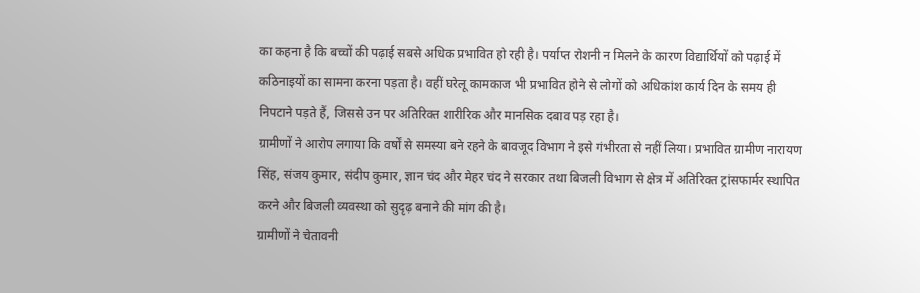का कहना है कि बच्चों की पढ़ाई सबसे अधिक प्रभावित हो रही है। पर्याप्त रोशनी न मिलने के कारण विद्यार्थियों को पढ़ाई में कठिनाइयों का सामना करना पड़ता है। वहीं घरेलू कामकाज भी प्रभावित होने से लोगों को अधिकांश कार्य दिन के समय ही निपटाने पड़ते हैं, जिससे उन पर अतिरिक्त शारीरिक और मानसिक दबाव पड़ रहा है।
ग्रामीणों ने आरोप लगाया कि वर्षों से समस्या बने रहने के बावजूद विभाग ने इसे गंभीरता से नहीं लिया। प्रभावित ग्रामीण नारायण सिंह, संजय कुमार, संदीप कुमार, ज्ञान चंद और मेहर चंद ने सरकार तथा बिजली विभाग से क्षेत्र में अतिरिक्त ट्रांसफार्मर स्थापित करने और बिजली व्यवस्था को सुदृढ़ बनाने की मांग की है।
ग्रामीणों ने चेतावनी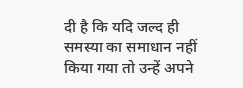दी है कि यदि जल्द ही समस्या का समाधान नहीं किया गया तो उन्हें अपने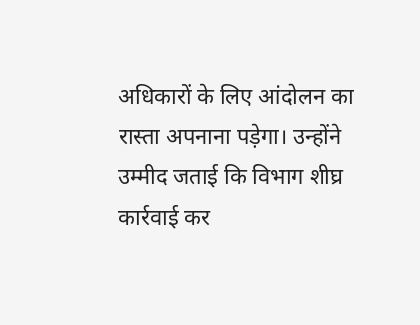अधिकारों के लिए आंदोलन का रास्ता अपनाना पड़ेगा। उन्होंने उम्मीद जताई कि विभाग शीघ्र कार्रवाई कर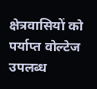क्षेत्रवासियों को पर्याप्त वोल्टेज उपलब्ध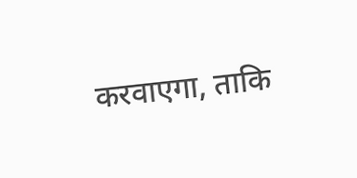करवाएगा, ताकि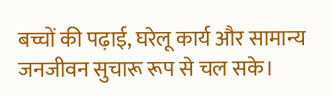बच्चों की पढ़ाई, घरेलू कार्य और सामान्य जनजीवन सुचारू रूप से चल सके।